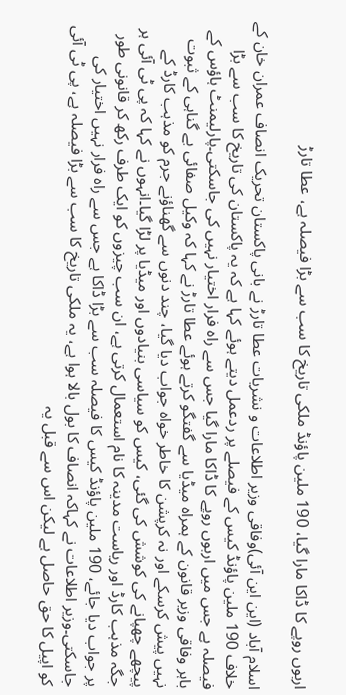اربوں روپے کا ڈاکا مارا گیا، 190 ملین پاؤنڈ ملکی تاریخ کا سب سے بڑا فیصلہ ہے، عطا تارڑ

اسلام آباد (این این آئی)وفاقی وزیر اطلاعات و نشریات عطا تارڑ نے بانی پاکستان تحریک انصاف عمران خان کے خلاف 190 ملین پاؤنڈ کیس کے فیصلے پر ردعمل دیتے ہوئے کہا ہے کہ یہ پاکستان کی تاریخ کا سب سے بڑا فیصلہ ہے جس میں اربوں روپے کا ڈاکا مارا گیا جس سے راہ فرار اختیار نہیں کی جاسکتی۔پارلیمنٹ ہاؤس کے باہر وفاقی وزیر قانون کے ہمراہ میڈیا سے گفتگو کرتے ہوئے عطا تارڑ نے کہا کہ وکیل صفائی بے گناہی کے ثبوت نہیں پیش کرسکے اور نہ کرپشن کا خاطر خواہ جواب دیا گیا، چند دنوں سے گھناؤنے جرم کو مذہب کارڈ کے پیچھے چھپانے کی کوشش کی گئی، کیس کو سیاسی بنیادوں اور میڈیا پر لڑا گیا۔انہوں نے کہا کہ پی ٹی آئی ہر جگہ مذہب کارڈ اور ریاست مدینہ کا نام استعمال کرتی ہے، ان سب چیزوں کو ایک طرف رکھ کر قانونی طور پر جواب دیا جائے، 190 ملین پاؤنڈ کیس کا فیصلہ سب سے بڑا ڈاکا ہے جس سے راہ فرار نہیں اختیار کی جاسکتی۔وزیر اطلاعات نے کہاکہ انصاف کا بول بالا ہوا ہے، یہ ملکی تاریخ کا سب سے بڑا فیصلہ ہے، پی ٹی آئی کو اپیل کا حق حاصل ہے لیکن اس سے قبل یہ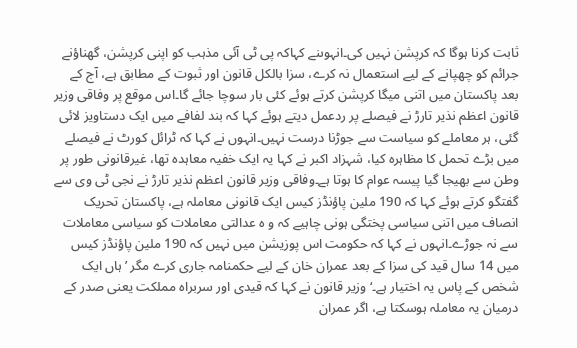ثابت کرنا ہوگا کہ کرپشن نہیں کی۔انہوںنے کہاکہ پی ٹی آئی مذہب کو اپنی کرپشن، گھناؤنے جرائم کو چھپانے کے لیے استعمال نہ کرے، سزا بالکل قانون اور ثبوت کے مطابق ہے، آج کے بعد پاکستان میں اتنی میگا کرپشن کرتے ہوئے کئی بار سوچا جائے گا۔اس موقع پر وفاقی وزیر قانون اعظم نذیر تارڑ نے فیصلے پر ردعمل دیتے ہوئے کہا کہ بند لفافے میں ایک دستاویز لائی گئی، ہر معاملے کو سیاست سے جوڑنا درست نہیں۔انہوں نے کہا کہ ٹرائل کورٹ نے فیصلے میں بڑے تحمل کا مظاہرہ کیا، شہزاد اکبر نے کہا یہ ایک خفیہ معاہدہ تھا، غیرقانونی طور پر وطن سے بھیجا گیا پیسہ عوام کا ہوتا ہے۔وفاقی وزیر قانون اعظم نذیر تارڑ نے نجی ٹی وی سے گفتگو کرتے ہوئے کہا کہ 190 ملین پاؤنڈز کیس ایک قانونی معاملہ ہے، پاکستان تحریک انصاف میں اتنی سیاسی پختگی ہونی چاہیے کہ و ہ عدالتی معاملات کو سیاسی معاملات سے نہ جوڑے۔انہوں نے کہا کہ حکومت اس پوزیشن میں نہیں کہ 190 ملین پاؤنڈز کیس میں 14 سال قید کی سزا کے بعد عمران خان کے لیے حکمنامہ جاری کرے مگر ’ہاں ایک شخص کے پاس یہ اختیار ہے۔‘وزیر قانون نے کہا کہ قیدی اور سربراہ مملکت یعنی صدر کے درمیان یہ معاملہ ہوسکتا ہے، اگر عمران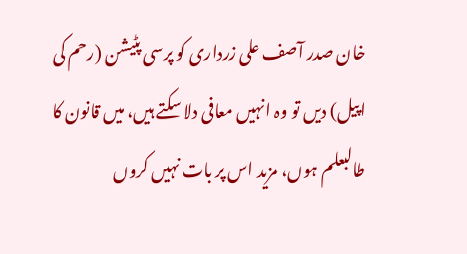خان صدر آصف علی زرداری کو پرسی پٹیشن (رحم کی اپیل) دیں تو وہ انہیں معافی دلا سکتے ہیں، میں قانون کا طالبعلم ہوں، مزید اس پر بات نہیں کروں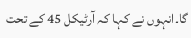گا۔انہوں نے کہا کہ آرٹیکل 45 کے تحت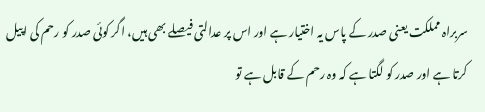سربراہ مملکت یعنی صدر کے پاس یہ اختیار ہے اور اس پر عدالتی فیصلے بھی ہیں، اگر کوئی صدر کو رحم کی اپیل کرتا ہے اور صدر کو لگتا ہے کہ وہ رحم کے قابل ہے تو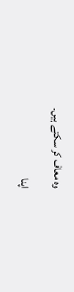وہ معاف کر سکتے ہیں۔

اپنا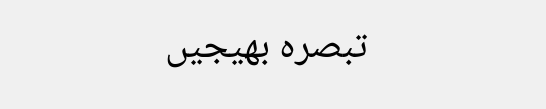تبصرہ بھیجیں